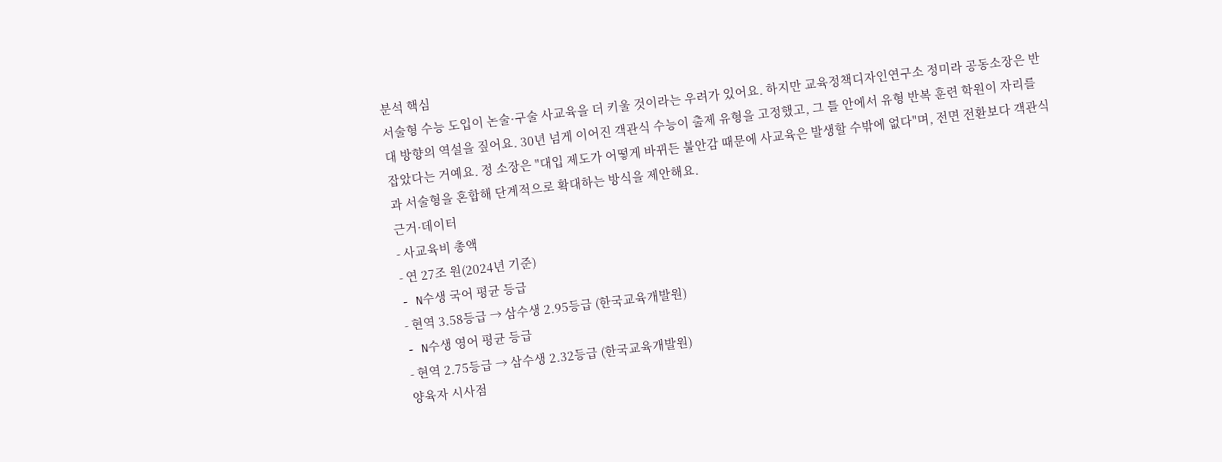분석 핵심
서술형 수능 도입이 논술·구술 사교육을 더 키울 것이라는 우려가 있어요. 하지만 교육정책디자인연구소 정미라 공동소장은 반대 방향의 역설을 짚어요. 30년 넘게 이어진 객관식 수능이 출제 유형을 고정했고, 그 틀 안에서 유형 반복 훈련 학원이 자리를 잡았다는 거예요. 정 소장은 "대입 제도가 어떻게 바뀌든 불안감 때문에 사교육은 발생할 수밖에 없다"며, 전면 전환보다 객관식과 서술형을 혼합해 단계적으로 확대하는 방식을 제안해요.
근거·데이터
- 사교육비 총액
- 연 27조 원(2024년 기준)
- N수생 국어 평균 등급
- 현역 3.58등급 → 삼수생 2.95등급 (한국교육개발원)
- N수생 영어 평균 등급
- 현역 2.75등급 → 삼수생 2.32등급 (한국교육개발원)
양육자 시사점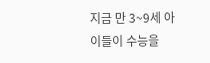지금 만 3~9세 아이들이 수능을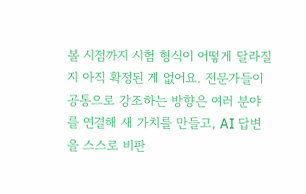볼 시점까지 시험 형식이 어떻게 달라질지 아직 확정된 게 없어요. 전문가들이 공통으로 강조하는 방향은 여러 분야를 연결해 새 가치를 만들고, AI 답변을 스스로 비판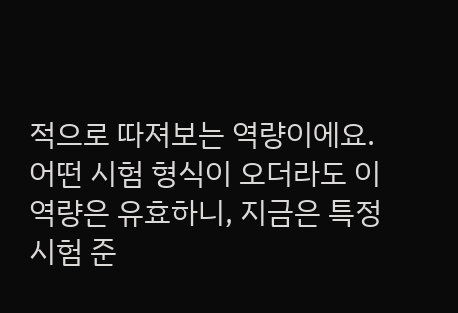적으로 따져보는 역량이에요. 어떤 시험 형식이 오더라도 이 역량은 유효하니, 지금은 특정 시험 준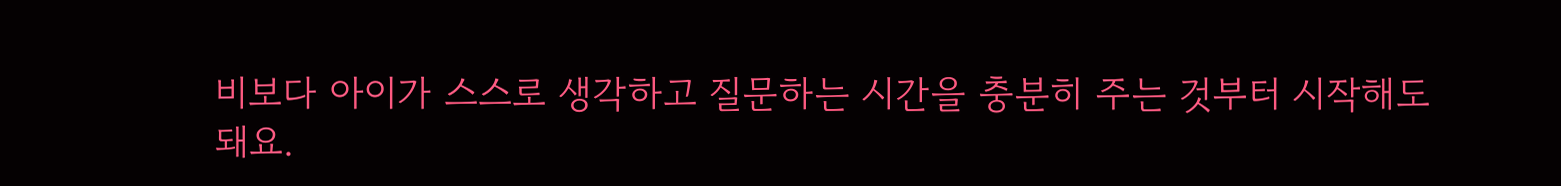비보다 아이가 스스로 생각하고 질문하는 시간을 충분히 주는 것부터 시작해도 돼요.